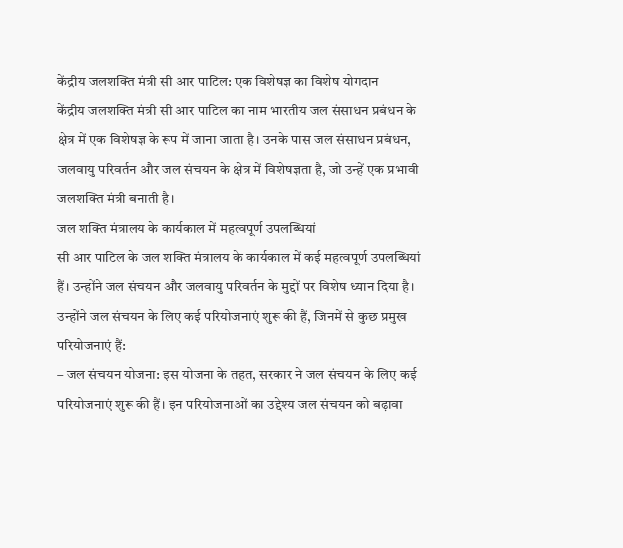केंद्रीय जलशक्ति मंत्री सी आर पाटिल: एक विशेषज्ञ का विशेष योगदान
केंद्रीय जलशक्ति मंत्री सी आर पाटिल का नाम भारतीय जल संसाधन प्रबंधन के क्षेत्र में एक विशेषज्ञ के रूप में जाना जाता है। उनके पास जल संसाधन प्रबंधन, जलवायु परिवर्तन और जल संचयन के क्षेत्र में विशेषज्ञता है, जो उन्हें एक प्रभावी जलशक्ति मंत्री बनाती है।
जल शक्ति मंत्रालय के कार्यकाल में महत्वपूर्ण उपलब्धियां
सी आर पाटिल के जल शक्ति मंत्रालय के कार्यकाल में कई महत्वपूर्ण उपलब्धियां हैं। उन्होंने जल संचयन और जलवायु परिवर्तन के मुद्दों पर विशेष ध्यान दिया है। उन्होंने जल संचयन के लिए कई परियोजनाएं शुरू की हैं, जिनमें से कुछ प्रमुख परियोजनाएं हैं:
– जल संचयन योजना: इस योजना के तहत, सरकार ने जल संचयन के लिए कई परियोजनाएं शुरू की हैं। इन परियोजनाओं का उद्देश्य जल संचयन को बढ़ावा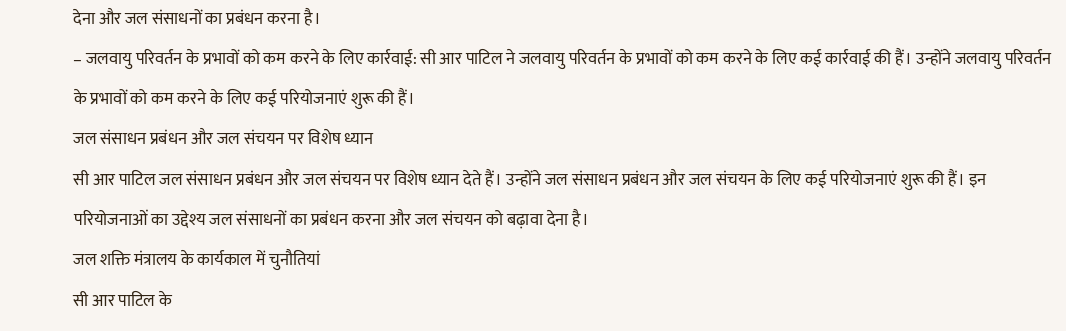देना और जल संसाधनों का प्रबंधन करना है।
– जलवायु परिवर्तन के प्रभावों को कम करने के लिए कार्रवाई: सी आर पाटिल ने जलवायु परिवर्तन के प्रभावों को कम करने के लिए कई कार्रवाई की हैं। उन्होंने जलवायु परिवर्तन के प्रभावों को कम करने के लिए कई परियोजनाएं शुरू की हैं।
जल संसाधन प्रबंधन और जल संचयन पर विशेष ध्यान
सी आर पाटिल जल संसाधन प्रबंधन और जल संचयन पर विशेष ध्यान देते हैं। उन्होंने जल संसाधन प्रबंधन और जल संचयन के लिए कई परियोजनाएं शुरू की हैं। इन परियोजनाओं का उद्देश्य जल संसाधनों का प्रबंधन करना और जल संचयन को बढ़ावा देना है।
जल शक्ति मंत्रालय के कार्यकाल में चुनौतियां
सी आर पाटिल के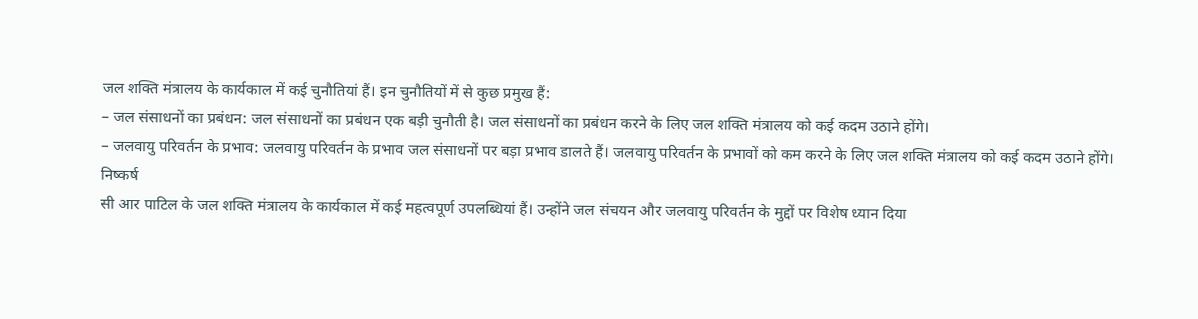जल शक्ति मंत्रालय के कार्यकाल में कई चुनौतियां हैं। इन चुनौतियों में से कुछ प्रमुख हैं:
– जल संसाधनों का प्रबंधन: जल संसाधनों का प्रबंधन एक बड़ी चुनौती है। जल संसाधनों का प्रबंधन करने के लिए जल शक्ति मंत्रालय को कई कदम उठाने होंगे।
– जलवायु परिवर्तन के प्रभाव: जलवायु परिवर्तन के प्रभाव जल संसाधनों पर बड़ा प्रभाव डालते हैं। जलवायु परिवर्तन के प्रभावों को कम करने के लिए जल शक्ति मंत्रालय को कई कदम उठाने होंगे।
निष्कर्ष
सी आर पाटिल के जल शक्ति मंत्रालय के कार्यकाल में कई महत्वपूर्ण उपलब्धियां हैं। उन्होंने जल संचयन और जलवायु परिवर्तन के मुद्दों पर विशेष ध्यान दिया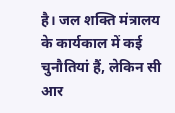है। जल शक्ति मंत्रालय के कार्यकाल में कई चुनौतियां हैं, लेकिन सी आर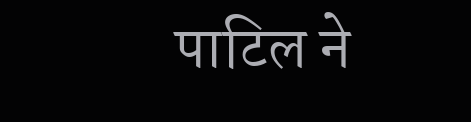पाटिल ने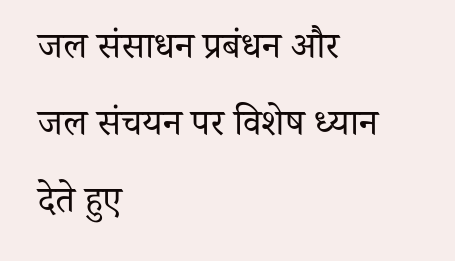जल संसाधन प्रबंधन और जल संचयन पर विशेष ध्यान देते हुए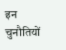इन चुनौतियों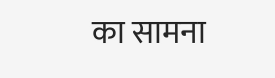का सामना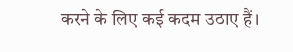करने के लिए कई कदम उठाए हैं।